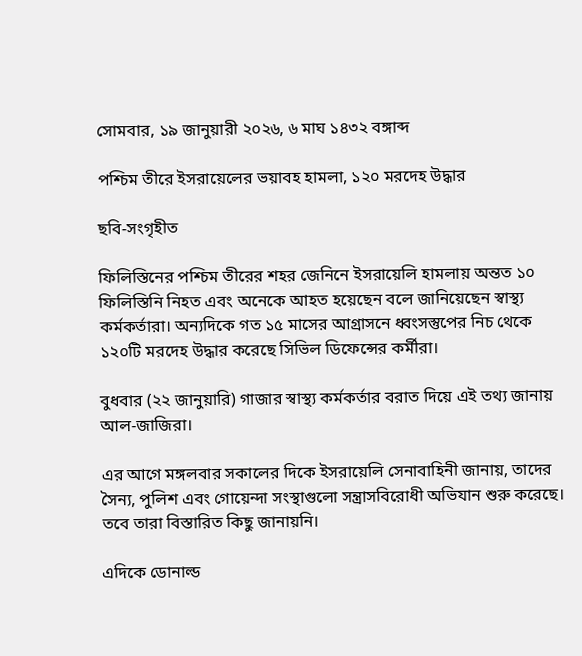সোমবার, ১৯ জানুয়ারী ২০২৬, ৬ মাঘ ১৪৩২ বঙ্গাব্দ

পশ্চিম তীরে ইসরায়েলের ভয়াবহ হামলা, ১২০ মরদেহ উদ্ধার

ছবি-সংগৃহীত

ফিলিস্তিনের পশ্চিম তীরের শহর জেনিনে ইসরায়েলি হামলায় অন্তত ১০ ফিলিস্তিনি নিহত এবং অনেকে আহত হয়েছেন বলে জানিয়েছেন স্বাস্থ্য কর্মকর্তারা। অন্যদিকে গত ১৫ মাসের আগ্রাসনে ধ্বংসস্তুপের নিচ থেকে ১২০টি মরদেহ উদ্ধার করেছে সিভিল ডিফেন্সের কর্মীরা।

বুধবার (২২ জানুয়ারি) গাজার স্বাস্থ্য কর্মকর্তার বরাত দিয়ে এই তথ্য জানায় আল-জাজিরা।

এর আগে মঙ্গলবার সকালের দিকে ইসরায়েলি সেনাবাহিনী জানায়, তাদের সৈন্য, পুলিশ এবং গোয়েন্দা সংস্থাগুলো সন্ত্রাসবিরোধী অভিযান শুরু করেছে। তবে তারা বিস্তারিত কিছু জানায়নি।

এদিকে ডোনাল্ড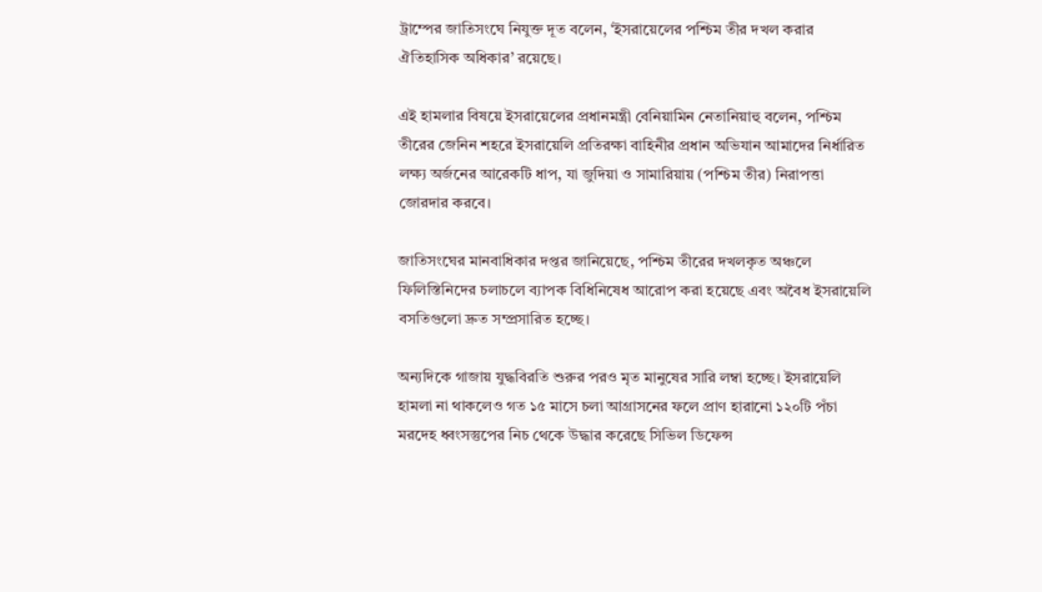ট্রাম্পের জাতিসংঘে নিযুক্ত দূত বলেন, ‘ইসরায়েলের পশ্চিম তীর দখল করার ঐতিহাসিক অধিকার’ রয়েছে।

এই হামলার বিষয়ে ইসরায়েলের প্রধানমন্ত্রী বেনিয়ামিন নেতানিয়াহু বলেন, পশ্চিম তীরের জেনিন শহরে ইসরায়েলি প্রতিরক্ষা বাহিনীর প্রধান অভিযান আমাদের নির্ধারিত লক্ষ্য অর্জনের আরেকটি ধাপ, যা জুদিয়া ও সামারিয়ায় (পশ্চিম তীর) নিরাপত্তা জোরদার করবে।

জাতিসংঘের মানবাধিকার দপ্তর জানিয়েছে, পশ্চিম তীরের দখলকৃত অঞ্চলে ফিলিস্তিনিদের চলাচলে ব্যাপক বিধিনিষেধ আরোপ করা হয়েছে এবং অবৈধ ইসরায়েলি বসতিগুলো দ্রুত সম্প্রসারিত হচ্ছে।

অন্যদিকে গাজায় যুদ্ধবিরতি শুরুর পরও মৃত মানুষের সারি লম্বা হচ্ছে। ইসরায়েলি হামলা না থাকলেও গত ১৫ মাসে চলা আগ্রাসনের ফলে প্রাণ হারানো ১২০টি পঁচা মরদেহ ধ্বংসস্তুপের নিচ থেকে উদ্ধার করেছে সিভিল ডিফেন্স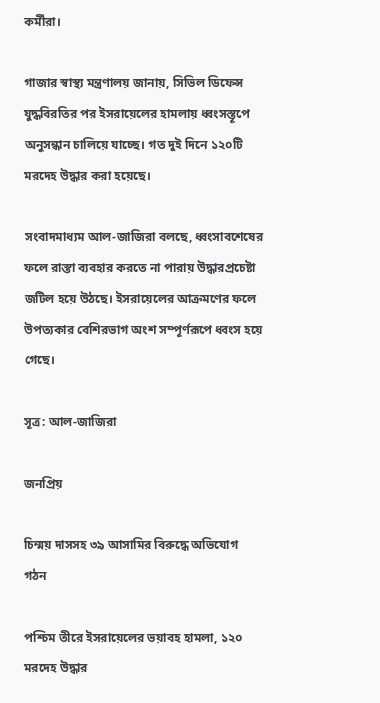কর্মীরা।

গাজার স্বাস্থ্য মন্ত্রণালয় জানায়, সিভিল ডিফেন্স যুদ্ধবিরতির পর ইসরায়েলের হামলায় ধ্বংসস্তূপে অনুসন্ধান চালিয়ে যাচ্ছে। গত দুই দিনে ১২০টি মরদেহ উদ্ধার করা হয়েছে।

সংবাদমাধ্যম আল-জাজিরা বলছে, ধ্বংসাবশেষের ফলে রাস্তা ব্যবহার করতে না পারায় উদ্ধারপ্রচেষ্টা জটিল হয়ে উঠছে। ইসরায়েলের আক্রমণের ফলে উপত্যকার বেশিরভাগ অংশ সম্পূর্ণরূপে ধ্বংস হয়ে গেছে।

সূত্র: আল-জাজিরা

জনপ্রিয়

চিন্ময় দাসসহ ৩৯ আসামির বিরুদ্ধে অভিযোগ গঠন

পশ্চিম তীরে ইসরায়েলের ভয়াবহ হামলা, ১২০ মরদেহ উদ্ধার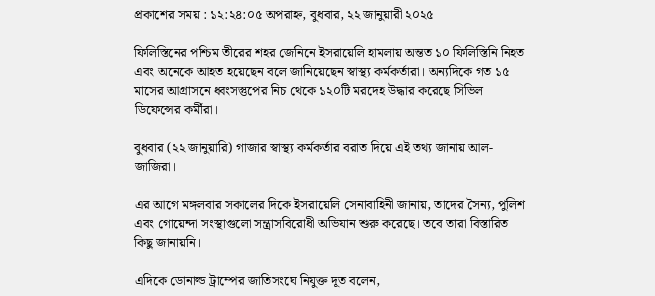প্রকাশের সময় : ১২:২৪:০৫ অপরাহ্ন, বুধবার, ২২ জানুয়ারী ২০২৫

ফিলিস্তিনের পশ্চিম তীরের শহর জেনিনে ইসরায়েলি হামলায় অন্তত ১০ ফিলিস্তিনি নিহত এবং অনেকে আহত হয়েছেন বলে জানিয়েছেন স্বাস্থ্য কর্মকর্তারা। অন্যদিকে গত ১৫ মাসের আগ্রাসনে ধ্বংসস্তুপের নিচ থেকে ১২০টি মরদেহ উদ্ধার করেছে সিভিল ডিফেন্সের কর্মীরা।

বুধবার (২২ জানুয়ারি) গাজার স্বাস্থ্য কর্মকর্তার বরাত দিয়ে এই তথ্য জানায় আল-জাজিরা।

এর আগে মঙ্গলবার সকালের দিকে ইসরায়েলি সেনাবাহিনী জানায়, তাদের সৈন্য, পুলিশ এবং গোয়েন্দা সংস্থাগুলো সন্ত্রাসবিরোধী অভিযান শুরু করেছে। তবে তারা বিস্তারিত কিছু জানায়নি।

এদিকে ডোনাল্ড ট্রাম্পের জাতিসংঘে নিযুক্ত দূত বলেন,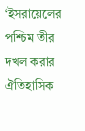‘ইসরায়েলের পশ্চিম তীর দখল করার ঐতিহাসিক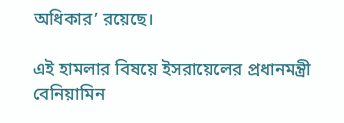অধিকার’ রয়েছে।

এই হামলার বিষয়ে ইসরায়েলের প্রধানমন্ত্রী বেনিয়ামিন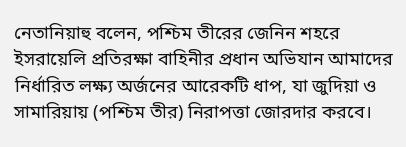নেতানিয়াহু বলেন, পশ্চিম তীরের জেনিন শহরে ইসরায়েলি প্রতিরক্ষা বাহিনীর প্রধান অভিযান আমাদের নির্ধারিত লক্ষ্য অর্জনের আরেকটি ধাপ, যা জুদিয়া ও সামারিয়ায় (পশ্চিম তীর) নিরাপত্তা জোরদার করবে।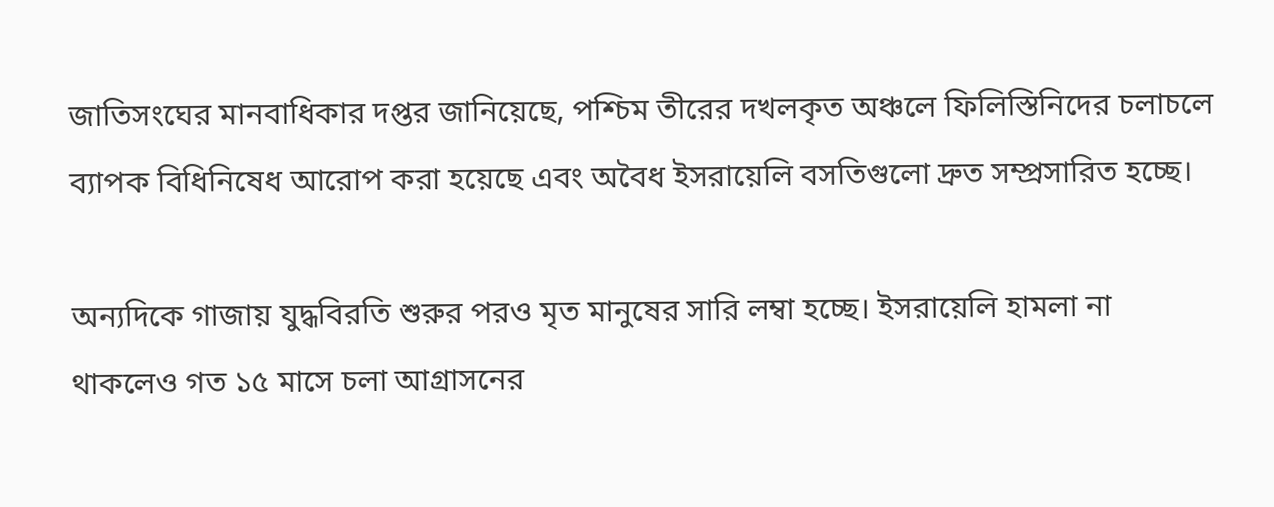জাতিসংঘের মানবাধিকার দপ্তর জানিয়েছে, পশ্চিম তীরের দখলকৃত অঞ্চলে ফিলিস্তিনিদের চলাচলে ব্যাপক বিধিনিষেধ আরোপ করা হয়েছে এবং অবৈধ ইসরায়েলি বসতিগুলো দ্রুত সম্প্রসারিত হচ্ছে।

অন্যদিকে গাজায় যুদ্ধবিরতি শুরুর পরও মৃত মানুষের সারি লম্বা হচ্ছে। ইসরায়েলি হামলা না থাকলেও গত ১৫ মাসে চলা আগ্রাসনের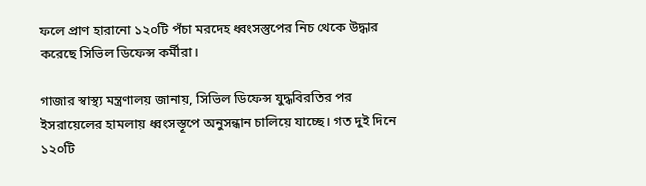ফলে প্রাণ হারানো ১২০টি পঁচা মরদেহ ধ্বংসস্তুপের নিচ থেকে উদ্ধার করেছে সিভিল ডিফেন্স কর্মীরা।

গাজার স্বাস্থ্য মন্ত্রণালয় জানায়, সিভিল ডিফেন্স যুদ্ধবিরতির পর ইসরায়েলের হামলায় ধ্বংসস্তূপে অনুসন্ধান চালিয়ে যাচ্ছে। গত দুই দিনে ১২০টি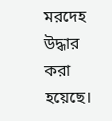মরদেহ উদ্ধার করা হয়েছে।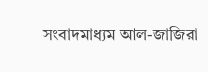সংবাদমাধ্যম আল-জাজিরা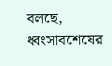বলছে, ধ্বংসাবশেষের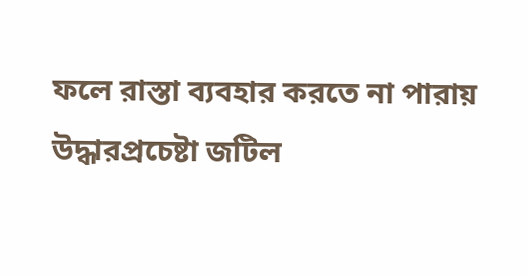ফলে রাস্তা ব্যবহার করতে না পারায় উদ্ধারপ্রচেষ্টা জটিল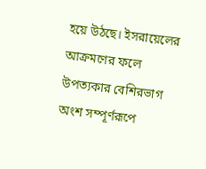হয়ে উঠছে। ইসরায়েলের আক্রমণের ফলে উপত্যকার বেশিরভাগ অংশ সম্পূর্ণরূপে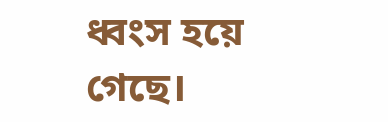ধ্বংস হয়ে গেছে।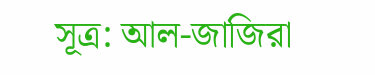সূত্র: আল-জাজিরা